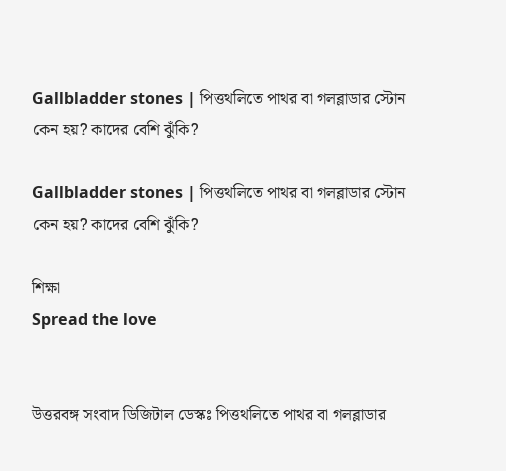Gallbladder stones | পিত্তথলিতে পাথর বা গলব্লাডার স্টোন কেন হয়? কাদের বেশি ঝুঁকি?

Gallbladder stones | পিত্তথলিতে পাথর বা গলব্লাডার স্টোন কেন হয়? কাদের বেশি ঝুঁকি?

শিক্ষা
Spread the love


উত্তরবঙ্গ সংবাদ ডিজিটাল ডেস্কঃ পিত্তথলিতে পাথর বা গলব্লাডার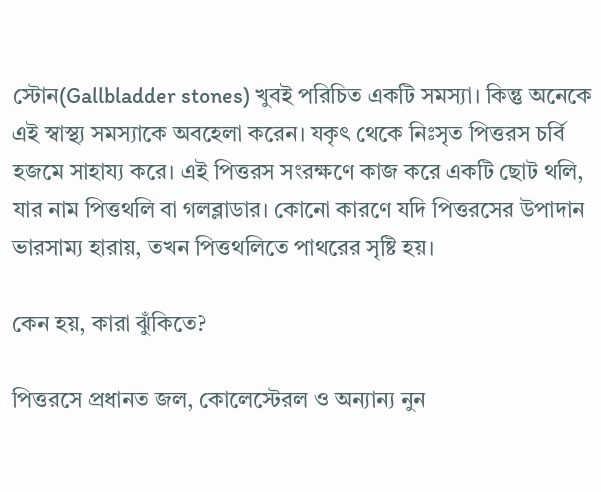স্টোন(Gallbladder stones) খুবই পরিচিত একটি সমস্যা। কিন্তু অনেকে এই স্বাস্থ্য সমস্যাকে অবহেলা করেন। যকৃৎ থেকে নিঃসৃত পিত্তরস চর্বি হজমে সাহায্য করে। এই পিত্তরস সংরক্ষণে কাজ করে একটি ছোট থলি, যার নাম পিত্তথলি বা গলব্লাডার। কোনো কারণে যদি পিত্তরসের উপাদান ভারসাম্য হারায়, তখন পিত্তথলিতে পাথরের সৃষ্টি হয়।

কেন হয়, কারা ঝুঁকিতে?

পিত্তরসে প্রধানত জল, কোলেস্টেরল ও অন্যান্য নুন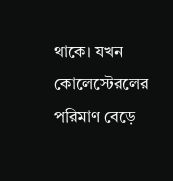থাকে। যখন কোলেস্টেরলের পরিমাণ বেড়ে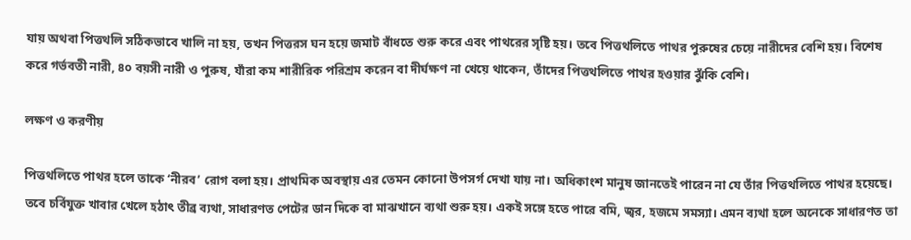যায় অথবা পিত্তথলি সঠিকভাবে খালি না হয়, তখন পিত্তরস ঘন হয়ে জমাট বাঁধতে শুরু করে এবং পাথরের সৃষ্টি হয়। তবে পিত্তথলিতে পাথর পুরুষের চেয়ে নারীদের বেশি হয়। বিশেষ করে গর্ভবতী নারী, ৪০ বয়সী নারী ও পুরুষ, যাঁরা কম শারীরিক পরিশ্রম করেন বা দীর্ঘক্ষণ না খেয়ে থাকেন, তাঁদের পিত্তথলিতে পাথর হওয়ার ঝুঁকি বেশি।

লক্ষণ ও করণীয়

পিত্তথলিতে পাথর হলে তাকে ‘নীরব’ রোগ বলা হয়। প্রাথমিক অবস্থায় এর তেমন কোনো উপসর্গ দেখা যায় না। অধিকাংশ মানুষ জানতেই পারেন না যে তাঁর পিত্তথলিতে পাথর হয়েছে। তবে চর্বিযুক্ত খাবার খেলে হঠাৎ তীব্র ব্যথা, সাধারণত পেটের ডান দিকে বা মাঝখানে ব্যথা শুরু হয়। একই সঙ্গে হতে পারে বমি, জ্বর, হজমে সমস্যা। এমন ব্যথা হলে অনেকে সাধারণত তা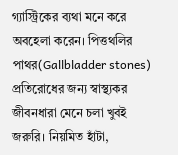গ্যাস্ট্রিকের ব্যথা মনে করে অবহেলা করেন। পিত্তথলির পাথর(Gallbladder stones) প্রতিরোধের জন্য স্বাস্থ্যকর জীবনধারা মেনে চলা খুবই জরুরি। নিয়মিত হাঁটা,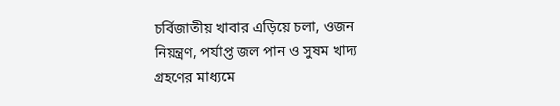চর্বিজাতীয় খাবার এড়িয়ে চলা, ওজন নিয়ন্ত্রণ, পর্যাপ্ত জল পান ও সুষম খাদ্য গ্রহণের মাধ্যমে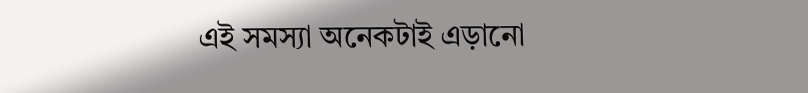এই সমস্যা অনেকটাই এড়ানো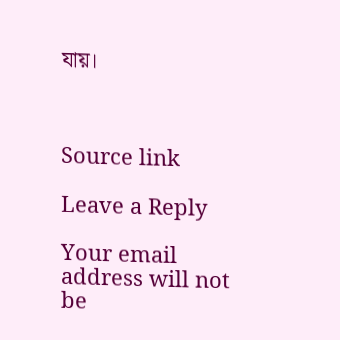যায়।



Source link

Leave a Reply

Your email address will not be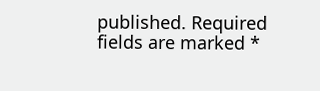published. Required fields are marked *